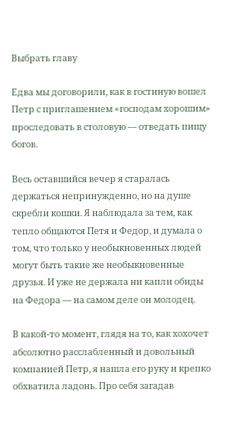Выбрать главу

Едва мы договорили, как в гостиную вошел Петр с приглашением «господам хорошим» проследовать в столовую — отведать пищу богов.

Весь оставшийся вечер я старалась держаться непринужденно, но на душе скребли кошки. Я наблюдала за тем, как тепло общаются Петя и Федор, и думала о том, что только у необыкновенных людей могут быть такие же необыкновенные друзья. И уже не держала ни капли обиды на Федора — на самом деле он молодец.

В какой-то момент, глядя на то, как хохочет абсолютно расслабленный и довольный компанией Петр, я нашла его руку и крепко обхватила ладонь. Про себя загадав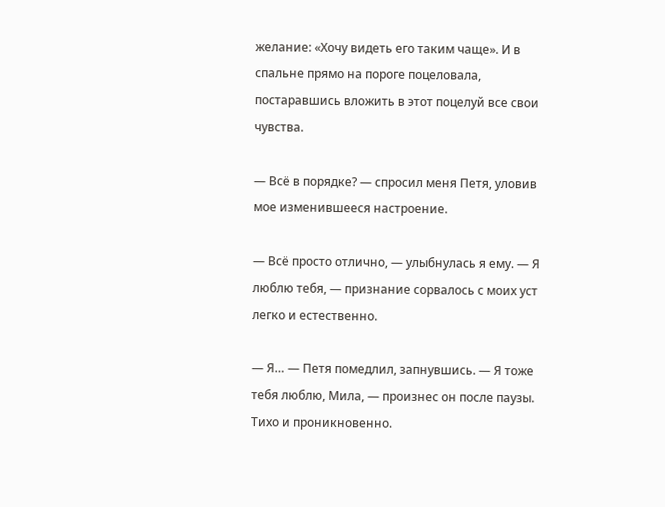желание: «Хочу видеть его таким чаще». И в спальне прямо на пороге поцеловала, постаравшись вложить в этот поцелуй все свои чувства.

— Всё в порядке? — спросил меня Петя, уловив мое изменившееся настроение.

— Всё просто отлично, — улыбнулась я ему. — Я люблю тебя, — признание сорвалось с моих уст легко и естественно.

— Я… — Петя помедлил, запнувшись. — Я тоже тебя люблю, Мила, — произнес он после паузы. Тихо и проникновенно.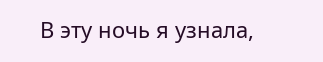В эту ночь я узнала,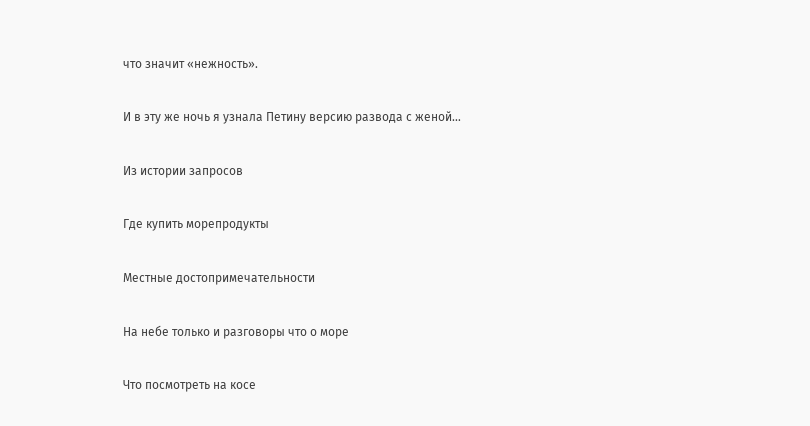что значит «нежность».

И в эту же ночь я узнала Петину версию развода с женой…

Из истории запросов

Где купить морепродукты

Местные достопримечательности

На небе только и разговоры что о море

Что посмотреть на косе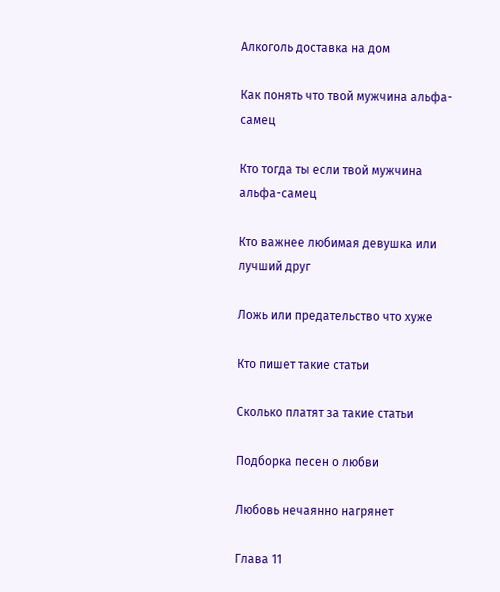Алкоголь доставка на дом

Как понять что твой мужчина альфа-самец

Кто тогда ты если твой мужчина альфа-самец

Кто важнее любимая девушка или лучший друг

Ложь или предательство что хуже

Кто пишет такие статьи

Сколько платят за такие статьи

Подборка песен о любви

Любовь нечаянно нагрянет

Глава 11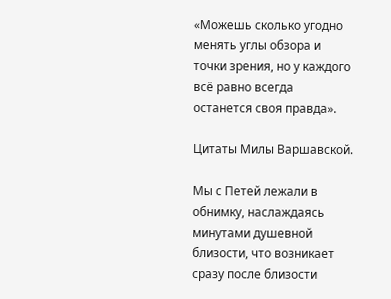«Можешь сколько угодно менять углы обзора и точки зрения, но у каждого всё равно всегда останется своя правда».

Цитаты Милы Варшавской.

Мы с Петей лежали в обнимку, наслаждаясь минутами душевной близости, что возникает сразу после близости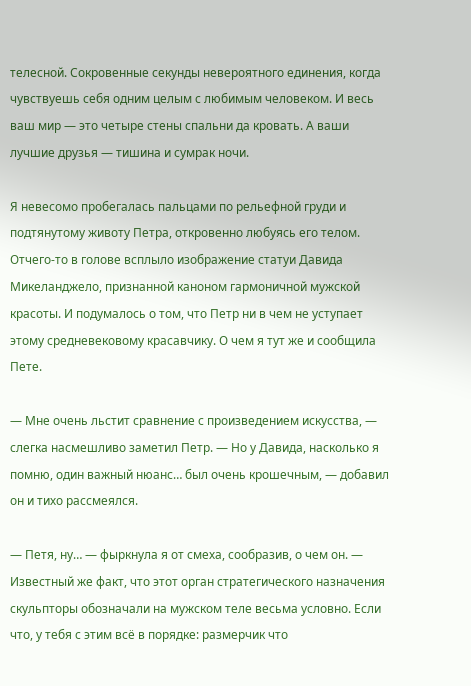телесной. Сокровенные секунды невероятного единения, когда чувствуешь себя одним целым с любимым человеком. И весь ваш мир — это четыре стены спальни да кровать. А ваши лучшие друзья — тишина и сумрак ночи.

Я невесомо пробегалась пальцами по рельефной груди и подтянутому животу Петра, откровенно любуясь его телом. Отчего-то в голове всплыло изображение статуи Давида Микеланджело, признанной каноном гармоничной мужской красоты. И подумалось о том, что Петр ни в чем не уступает этому средневековому красавчику. О чем я тут же и сообщила Пете.

— Мне очень льстит сравнение с произведением искусства, — слегка насмешливо заметил Петр. — Но у Давида, насколько я помню, один важный нюанс… был очень крошечным, — добавил он и тихо рассмеялся.

— Петя, ну… — фыркнула я от смеха, сообразив, о чем он. — Известный же факт, что этот орган стратегического назначения скульпторы обозначали на мужском теле весьма условно. Если что, у тебя с этим всё в порядке: размерчик что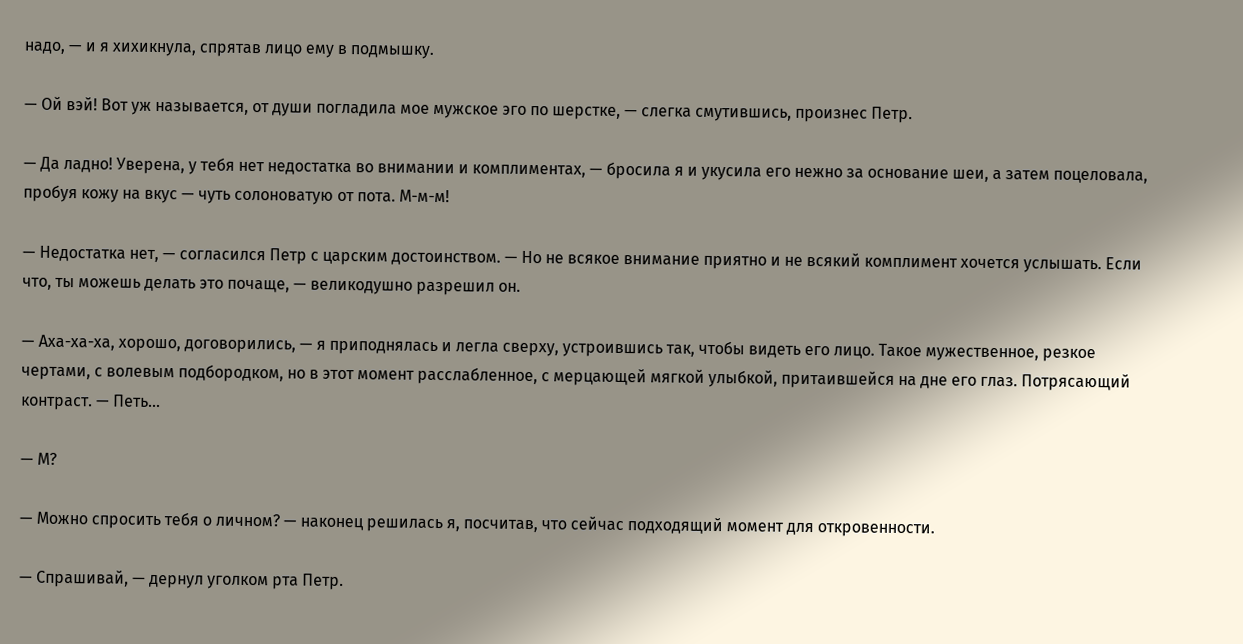надо, — и я хихикнула, спрятав лицо ему в подмышку.

— Ой вэй! Вот уж называется, от души погладила мое мужское эго по шерстке, — слегка смутившись, произнес Петр.

— Да ладно! Уверена, у тебя нет недостатка во внимании и комплиментах, — бросила я и укусила его нежно за основание шеи, а затем поцеловала, пробуя кожу на вкус — чуть солоноватую от пота. М-м-м!

— Недостатка нет, — согласился Петр с царским достоинством. — Но не всякое внимание приятно и не всякий комплимент хочется услышать. Если что, ты можешь делать это почаще, — великодушно разрешил он.

— Аха-ха-ха, хорошо, договорились, — я приподнялась и легла сверху, устроившись так, чтобы видеть его лицо. Такое мужественное, резкое чертами, с волевым подбородком, но в этот момент расслабленное, с мерцающей мягкой улыбкой, притаившейся на дне его глаз. Потрясающий контраст. — Петь…

— М?

— Можно спросить тебя о личном? — наконец решилась я, посчитав, что сейчас подходящий момент для откровенности.

— Спрашивай, — дернул уголком рта Петр.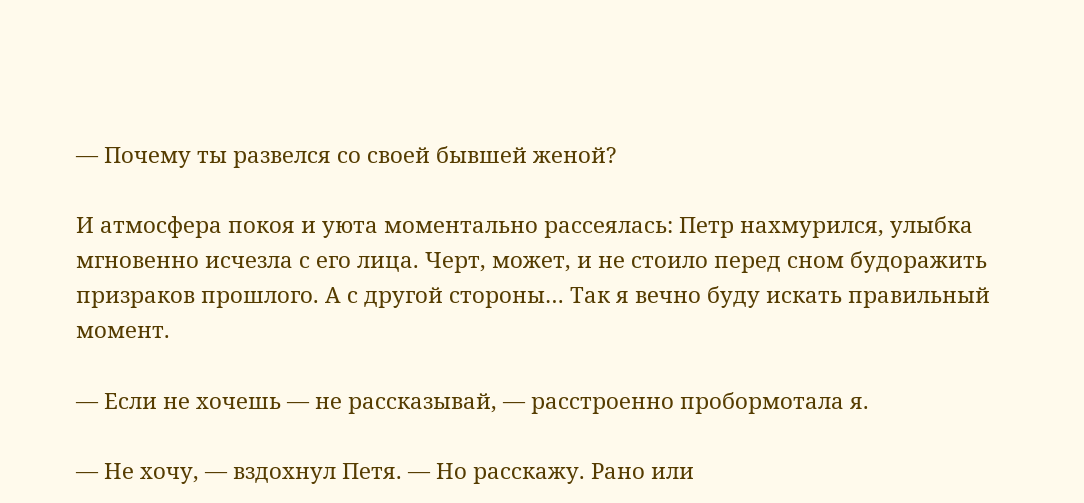— Почему ты развелся со своей бывшей женой?

И атмосфера покоя и уюта моментально рассеялась: Петр нахмурился, улыбка мгновенно исчезла с его лица. Черт, может, и не стоило перед сном будоражить призраков прошлого. А с другой стороны… Так я вечно буду искать правильный момент.

— Если не хочешь — не рассказывай, — расстроенно пробормотала я.

— Не хочу, — вздохнул Петя. — Но расскажу. Рано или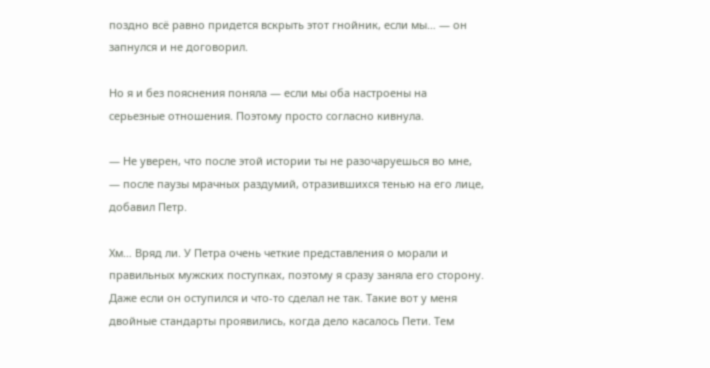поздно всё равно придется вскрыть этот гнойник, если мы… — он запнулся и не договорил.

Но я и без пояснения поняла — если мы оба настроены на серьезные отношения. Поэтому просто согласно кивнула.

— Не уверен, что после этой истории ты не разочаруешься во мне, — после паузы мрачных раздумий, отразившихся тенью на его лице, добавил Петр.

Хм… Вряд ли. У Петра очень четкие представления о морали и правильных мужских поступках, поэтому я сразу заняла его сторону. Даже если он оступился и что-то сделал не так. Такие вот у меня двойные стандарты проявились, когда дело касалось Пети. Тем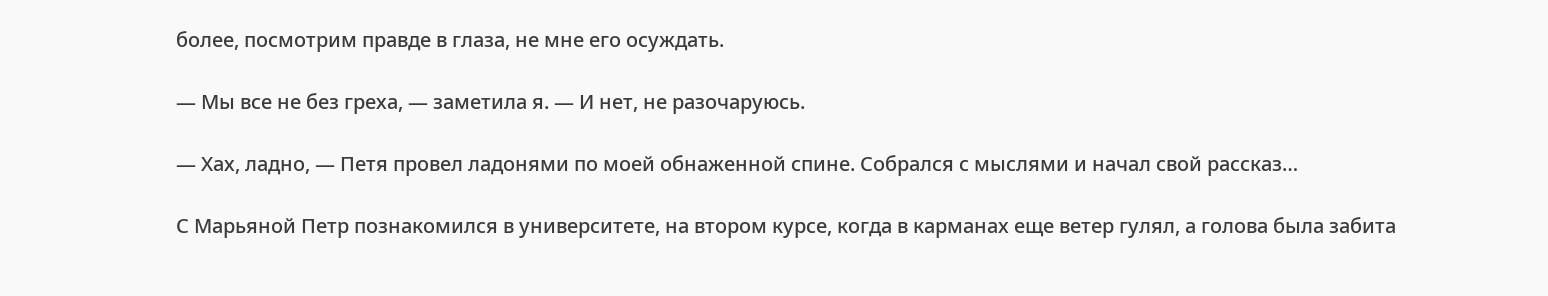более, посмотрим правде в глаза, не мне его осуждать.

— Мы все не без греха, — заметила я. — И нет, не разочаруюсь.

— Хах, ладно, — Петя провел ладонями по моей обнаженной спине. Собрался с мыслями и начал свой рассказ…

С Марьяной Петр познакомился в университете, на втором курсе, когда в карманах еще ветер гулял, а голова была забита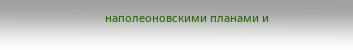наполеоновскими планами и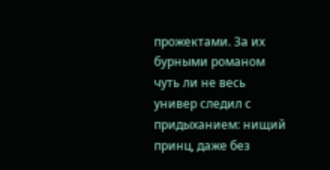прожектами. За их бурными романом чуть ли не весь универ следил с придыханием: нищий принц, даже без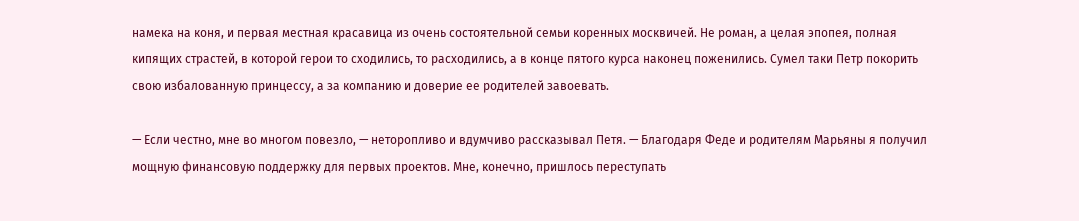намека на коня, и первая местная красавица из очень состоятельной семьи коренных москвичей. Не роман, а целая эпопея, полная кипящих страстей, в которой герои то сходились, то расходились, а в конце пятого курса наконец поженились. Сумел таки Петр покорить свою избалованную принцессу, а за компанию и доверие ее родителей завоевать.

— Если честно, мне во многом повезло, — неторопливо и вдумчиво рассказывал Петя. — Благодаря Феде и родителям Марьяны я получил мощную финансовую поддержку для первых проектов. Мне, конечно, пришлось переступать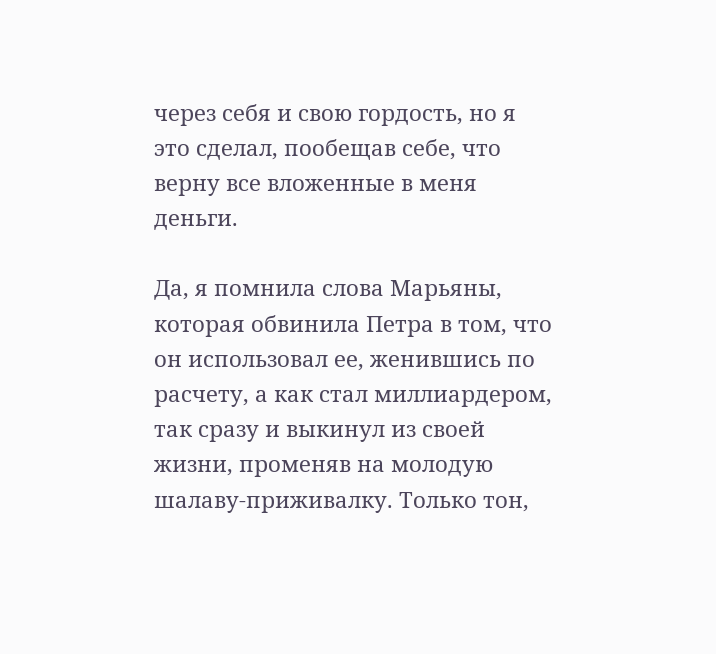через себя и свою гордость, но я это сделал, пообещав себе, что верну все вложенные в меня деньги.

Да, я помнила слова Марьяны, которая обвинила Петра в том, что он использовал ее, женившись по расчету, а как стал миллиардером, так сразу и выкинул из своей жизни, променяв на молодую шалаву-приживалку. Только тон,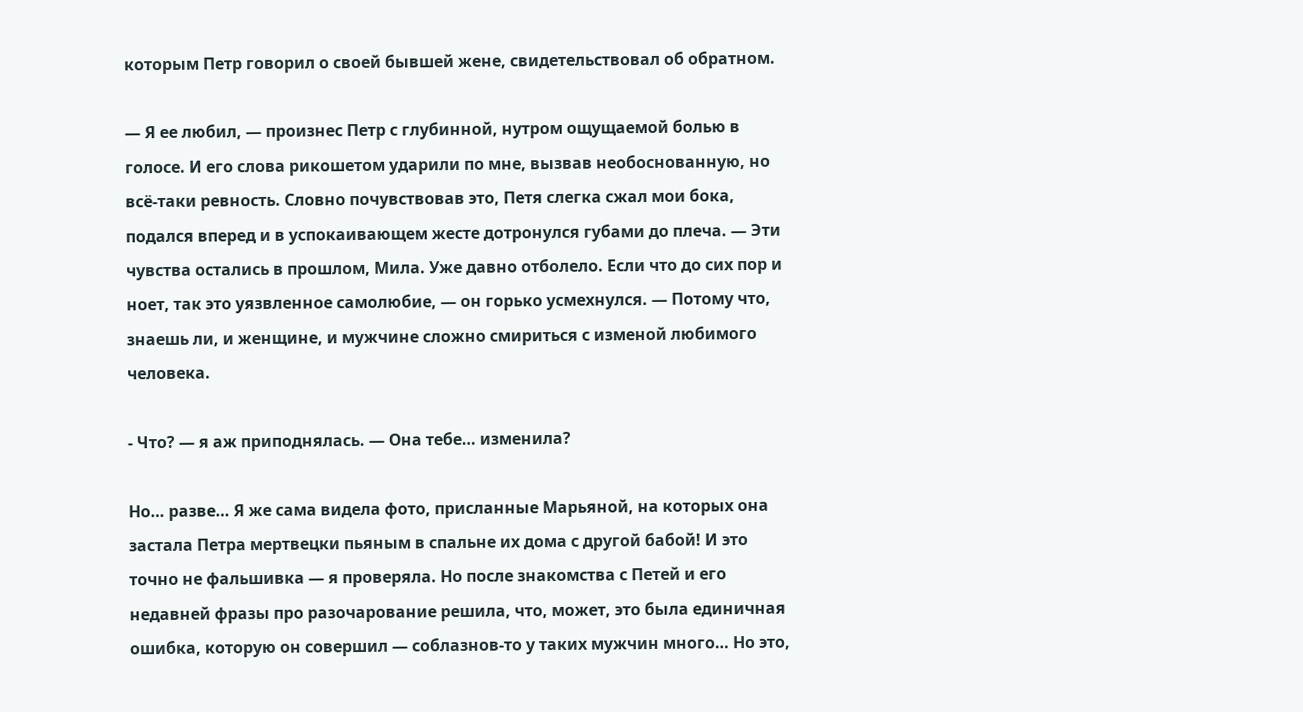которым Петр говорил о своей бывшей жене, свидетельствовал об обратном.

— Я ее любил, — произнес Петр с глубинной, нутром ощущаемой болью в голосе. И его слова рикошетом ударили по мне, вызвав необоснованную, но всё-таки ревность. Словно почувствовав это, Петя слегка сжал мои бока, подался вперед и в успокаивающем жесте дотронулся губами до плеча. — Эти чувства остались в прошлом, Мила. Уже давно отболело. Если что до сих пор и ноет, так это уязвленное самолюбие, — он горько усмехнулся. — Потому что, знаешь ли, и женщине, и мужчине сложно смириться с изменой любимого человека.

- Что? — я аж приподнялась. — Она тебе… изменила?

Но… разве… Я же сама видела фото, присланные Марьяной, на которых она застала Петра мертвецки пьяным в спальне их дома с другой бабой! И это точно не фальшивка — я проверяла. Но после знакомства с Петей и его недавней фразы про разочарование решила, что, может, это была единичная ошибка, которую он совершил — соблазнов-то у таких мужчин много… Но это,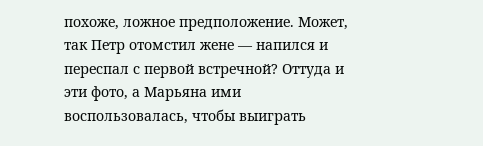похоже, ложное предположение. Может, так Петр отомстил жене — напился и переспал с первой встречной? Оттуда и эти фото, а Марьяна ими воспользовалась, чтобы выиграть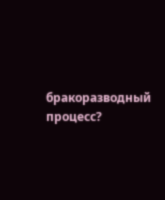бракоразводный процесс?